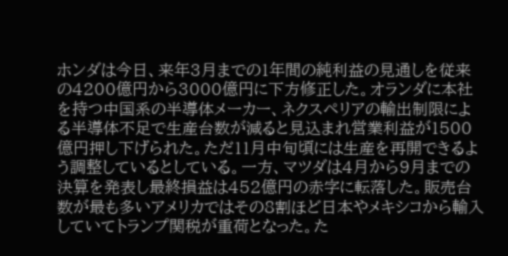ホンダは今日、来年3月までの1年間の純利益の見通しを従来の4200億円から3000億円に下方修正した。オランダに本社を持つ中国系の半導体メーカー、ネクスペリアの輸出制限による半導体不足で生産台数が減ると見込まれ営業利益が1500億円押し下げられた。ただ11月中旬頃には生産を再開できるよう調整しているとしている。一方、マツダは4月から9月までの決算を発表し最終損益は452億円の赤字に転落した。販売台数が最も多いアメリカではその8割ほど日本やメキシコから輸入していてトランプ関税が重荷となった。た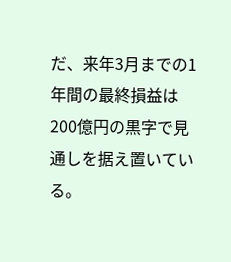だ、来年3月までの1年間の最終損益は200億円の黒字で見通しを据え置いている。